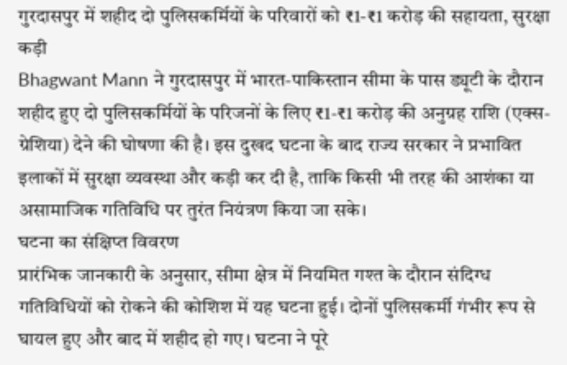गुरदासपुर में शहीद दो पुलिसकर्मियों के परिवारों को ₹1-₹1 करोड़ की सहायता, सुरक्षा कड़ी
Bhagwant Mann ने गुरदासपुर में भारत-पाकिस्तान सीमा के पास ड्यूटी के दौरान शहीद हुए दो पुलिसकर्मियों के परिजनों के लिए ₹1-₹1 करोड़ की अनुग्रह राशि (एक्स-ग्रेशिया) देने की घोषणा की है। इस दुखद घटना के बाद राज्य सरकार ने प्रभावित इलाकों में सुरक्षा व्यवस्था और कड़ी कर दी है, ताकि किसी भी तरह की आशंका या असामाजिक गतिविधि पर तुरंत नियंत्रण किया जा सके।
घटना का संक्षिप्त विवरण
प्रारंभिक जानकारी के अनुसार, सीमा क्षेत्र में नियमित गश्त के दौरान संदिग्ध गतिविधियों को रोकने की कोशिश में यह घटना हुई। दोनों पुलिसकर्मी गंभीर रूप से घायल हुए और बाद में शहीद हो गए। घटना ने पूरे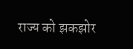राज्य को झकझोर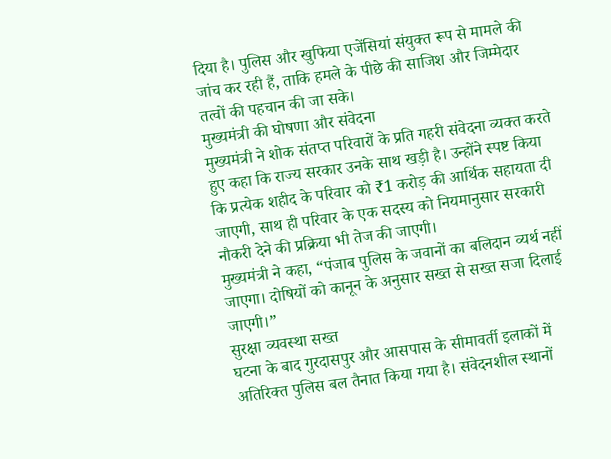दिया है। पुलिस और खुफिया एजेंसियां संयुक्त रूप से मामले की जांच कर रही हैं, ताकि हमले के पीछे की साजिश और जिम्मेदार तत्वों की पहचान की जा सके।
मुख्यमंत्री की घोषणा और संवेदना
मुख्यमंत्री ने शोक संतप्त परिवारों के प्रति गहरी संवेदना व्यक्त करते हुए कहा कि राज्य सरकार उनके साथ खड़ी है। उन्होंने स्पष्ट किया कि प्रत्येक शहीद के परिवार को ₹1 करोड़ की आर्थिक सहायता दी जाएगी, साथ ही परिवार के एक सदस्य को नियमानुसार सरकारी नौकरी देने की प्रक्रिया भी तेज की जाएगी।
मुख्यमंत्री ने कहा, “पंजाब पुलिस के जवानों का बलिदान व्यर्थ नहीं जाएगा। दोषियों को कानून के अनुसार सख्त से सख्त सजा दिलाई जाएगी।”
सुरक्षा व्यवस्था सख्त
घटना के बाद गुरदासपुर और आसपास के सीमावर्ती इलाकों में अतिरिक्त पुलिस बल तैनात किया गया है। संवेदनशील स्थानों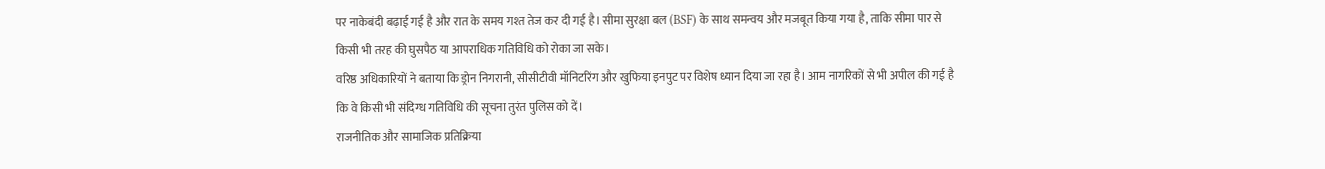पर नाकेबंदी बढ़ाई गई है और रात के समय गश्त तेज कर दी गई है। सीमा सुरक्षा बल (BSF) के साथ समन्वय और मजबूत किया गया है, ताकि सीमा पार से किसी भी तरह की घुसपैठ या आपराधिक गतिविधि को रोका जा सके।
वरिष्ठ अधिकारियों ने बताया कि ड्रोन निगरानी, सीसीटीवी मॉनिटरिंग और खुफिया इनपुट पर विशेष ध्यान दिया जा रहा है। आम नागरिकों से भी अपील की गई है कि वे किसी भी संदिग्ध गतिविधि की सूचना तुरंत पुलिस को दें।
राजनीतिक और सामाजिक प्रतिक्रिया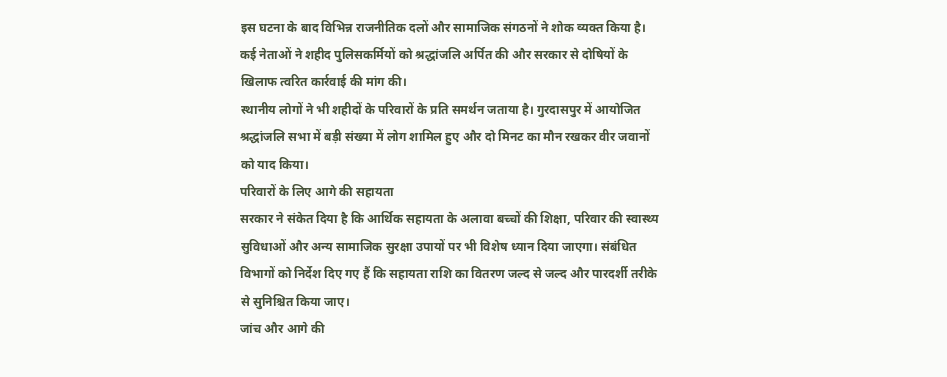इस घटना के बाद विभिन्न राजनीतिक दलों और सामाजिक संगठनों ने शोक व्यक्त किया है। कई नेताओं ने शहीद पुलिसकर्मियों को श्रद्धांजलि अर्पित की और सरकार से दोषियों के खिलाफ त्वरित कार्रवाई की मांग की।
स्थानीय लोगों ने भी शहीदों के परिवारों के प्रति समर्थन जताया है। गुरदासपुर में आयोजित श्रद्धांजलि सभा में बड़ी संख्या में लोग शामिल हुए और दो मिनट का मौन रखकर वीर जवानों को याद किया।
परिवारों के लिए आगे की सहायता
सरकार ने संकेत दिया है कि आर्थिक सहायता के अलावा बच्चों की शिक्षा, परिवार की स्वास्थ्य सुविधाओं और अन्य सामाजिक सुरक्षा उपायों पर भी विशेष ध्यान दिया जाएगा। संबंधित विभागों को निर्देश दिए गए हैं कि सहायता राशि का वितरण जल्द से जल्द और पारदर्शी तरीके से सुनिश्चित किया जाए।
जांच और आगे की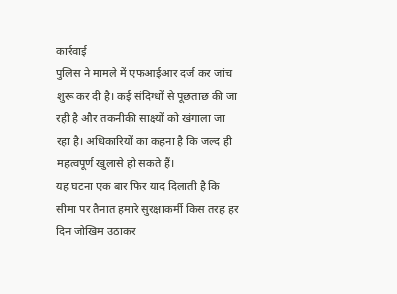कार्रवाई
पुलिस ने मामले में एफआईआर दर्ज कर जांच शुरू कर दी है। कई संदिग्धों से पूछताछ की जा रही है और तकनीकी साक्ष्यों को खंगाला जा रहा है। अधिकारियों का कहना है कि जल्द ही महत्वपूर्ण खुलासे हो सकते हैं।
यह घटना एक बार फिर याद दिलाती है कि सीमा पर तैनात हमारे सुरक्षाकर्मी किस तरह हर दिन जोखिम उठाकर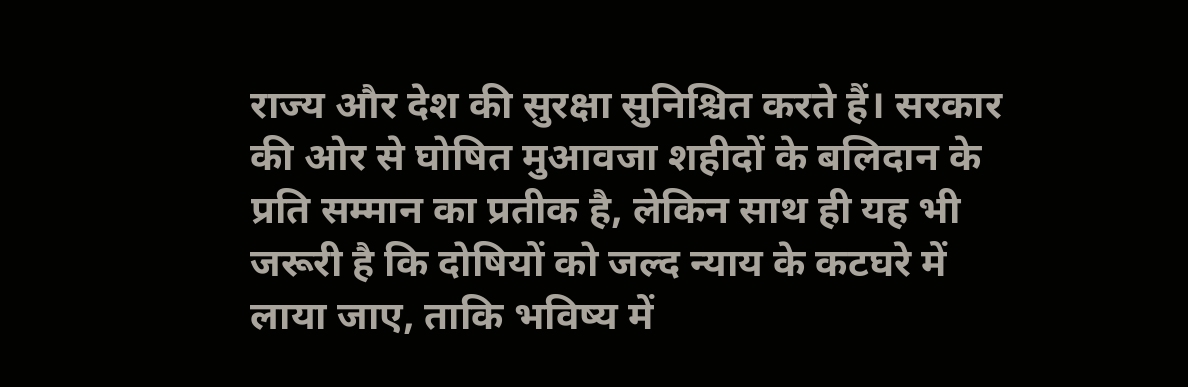राज्य और देश की सुरक्षा सुनिश्चित करते हैं। सरकार की ओर से घोषित मुआवजा शहीदों के बलिदान के प्रति सम्मान का प्रतीक है, लेकिन साथ ही यह भी जरूरी है कि दोषियों को जल्द न्याय के कटघरे में लाया जाए, ताकि भविष्य में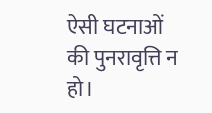ऐसी घटनाओं की पुनरावृत्ति न हो।